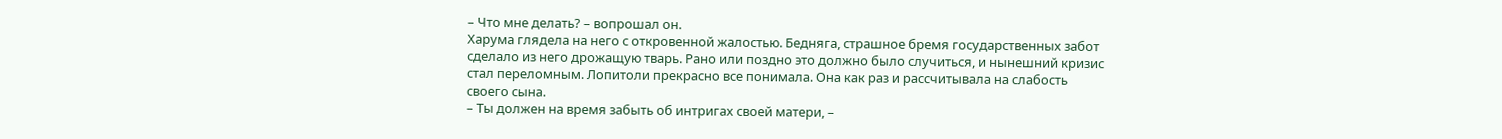– Что мне делать? – вопрошал он.
Харума глядела на него с откровенной жалостью. Бедняга, страшное бремя государственных забот сделало из него дрожащую тварь. Рано или поздно это должно было случиться, и нынешний кризис стал переломным. Лопитоли прекрасно все понимала. Она как раз и рассчитывала на слабость своего сына.
– Ты должен на время забыть об интригах своей матери, –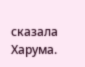сказала Харума.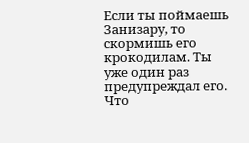Если ты поймаешь Занизару, то скормишь его крокодилам. Ты уже один раз предупреждал его. Что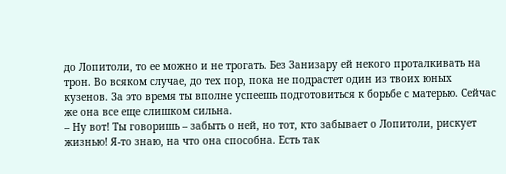до Лопитоли, то ее можно и не трогать. Без Занизару ей некого проталкивать на трон. Во всяком случае, до тех пор, пока не подрастет один из твоих юных кузенов. За это время ты вполне успеешь подготовиться к борьбе с матерью. Сейчас же она все еще слишком сильна.
– Ну вот! Ты говоришь – забыть о ней, но тот, кто забывает о Лопитоли, рискует жизнью! Я-то знаю, на что она способна. Есть так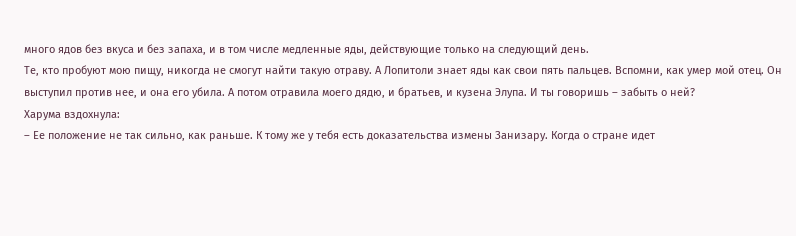много ядов без вкуса и без запаха, и в том числе медленные яды, действующие только на следующий день.
Те, кто пробуют мою пищу, никогда не смогут найти такую отраву. А Лопитоли знает яды как свои пять пальцев. Вспомни, как умер мой отец. Он выступил против нее, и она его убила. А потом отравила моего дядю, и братьев, и кузена Элупа. И ты говоришь – забыть о ней?
Харума вздохнула:
– Ее положение не так сильно, как раньше. К тому же у тебя есть доказательства измены Занизару. Когда о стране идет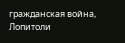гражданская война, Лопитоли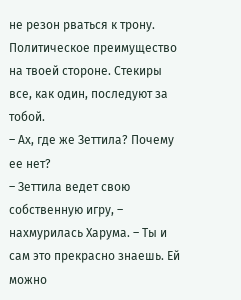не резон рваться к трону. Политическое преимущество на твоей стороне. Стекиры все, как один, последуют за тобой.
– Ах, где же Зеттила? Почему ее нет?
– Зеттила ведет свою собственную игру, – нахмурилась Харума. – Ты и сам это прекрасно знаешь. Ей можно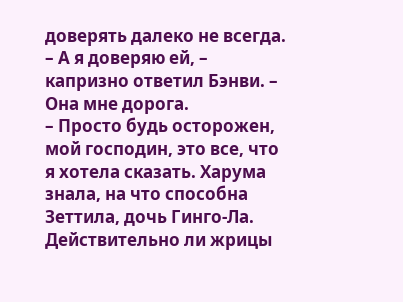доверять далеко не всегда.
– А я доверяю ей, – капризно ответил Бэнви. – Она мне дорога.
– Просто будь осторожен, мой господин, это все, что я хотела сказать. Харума знала, на что способна Зеттила, дочь Гинго-Ла. Действительно ли жрицы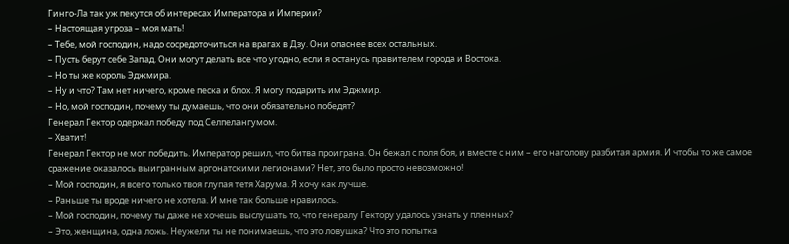Гинго-Ла так уж пекутся об интересах Императора и Империи?
– Настоящая угроза – моя мать!
– Тебе, мой господин, надо сосредоточиться на врагах в Дзу. Они опаснее всех остальных.
– Пусть берут себе Запад. Они могут делать все что угодно, если я останусь правителем города и Востока.
– Но ты же король Эджмира.
– Ну и что? Там нет ничего, кроме песка и блох. Я могу подарить им Эджмир.
– Но, мой господин, почему ты думаешь, что они обязательно победят?
Генерал Гектор одержал победу под Селпелангумом.
– Хватит!
Генерал Гектор не мог победить. Император решил, что битва проиграна. Он бежал с поля боя, и вместе с ним – его наголову разбитая армия. И чтобы то же самое сражение оказалось выигранным аргонатскими легионами? Нет, это было просто невозможно!
– Мой господин, я всего только твоя глупая тетя Харума. Я хочу как лучше.
– Раньше ты вроде ничего не хотела. И мне так больше нравилось.
– Мой господин, почему ты даже не хочешь выслушать то, что генералу Гектору удалось узнать у пленных?
– Это, женщина, одна ложь. Неужели ты не понимаешь, что это ловушка? Что это попытка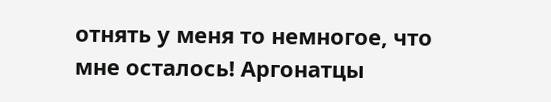отнять у меня то немногое, что мне осталось! Аргонатцы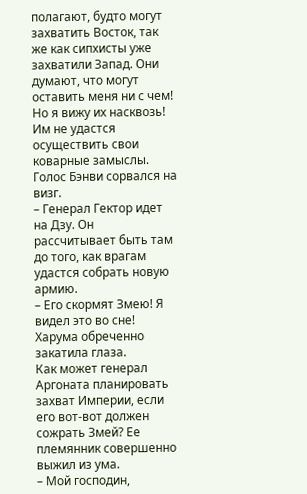полагают, будто могут захватить Восток, так же как сипхисты уже захватили Запад. Они думают, что могут оставить меня ни с чем! Но я вижу их насквозь! Им не удастся осуществить свои коварные замыслы.
Голос Бэнви сорвался на визг.
– Генерал Гектор идет на Дзу. Он рассчитывает быть там до того, как врагам удастся собрать новую армию.
– Его скормят Змею! Я видел это во сне! Харума обреченно закатила глаза.
Как может генерал Аргоната планировать захват Империи, если его вот-вот должен сожрать Змей? Ее племянник совершенно выжил из ума.
– Мой господин,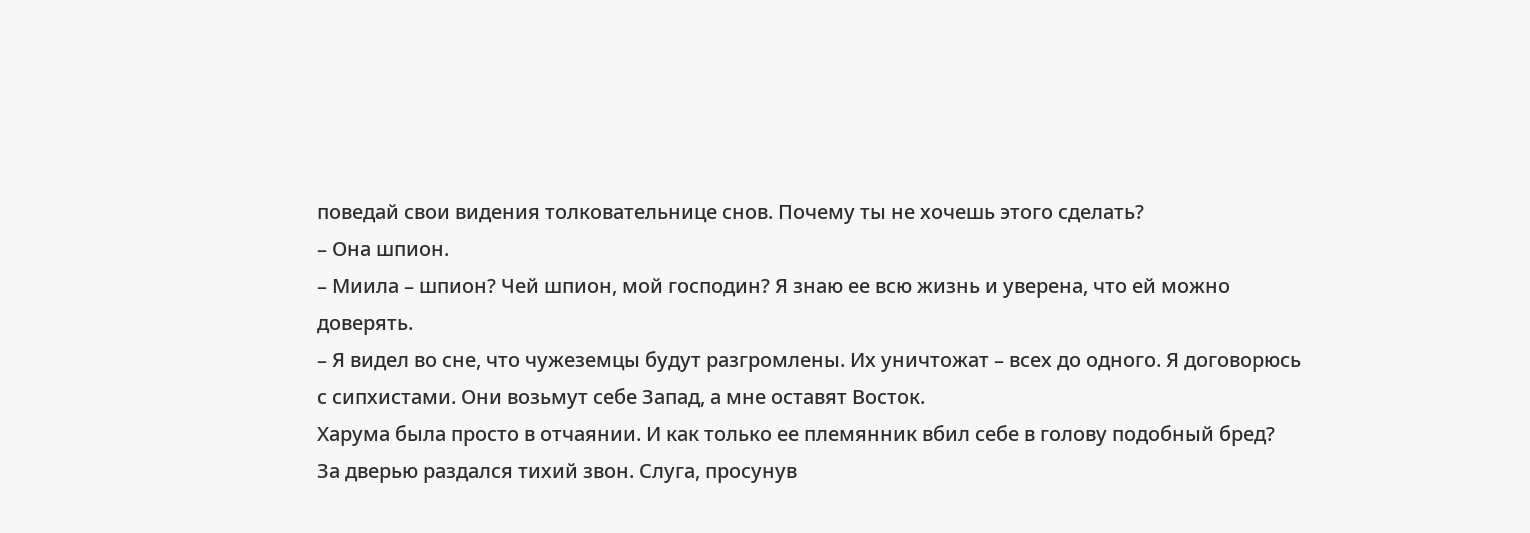поведай свои видения толковательнице снов. Почему ты не хочешь этого сделать?
– Она шпион.
– Миила – шпион? Чей шпион, мой господин? Я знаю ее всю жизнь и уверена, что ей можно доверять.
– Я видел во сне, что чужеземцы будут разгромлены. Их уничтожат – всех до одного. Я договорюсь с сипхистами. Они возьмут себе Запад, а мне оставят Восток.
Харума была просто в отчаянии. И как только ее племянник вбил себе в голову подобный бред?
За дверью раздался тихий звон. Слуга, просунув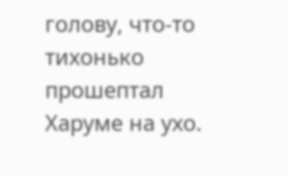голову, что-то тихонько прошептал Харуме на ухо.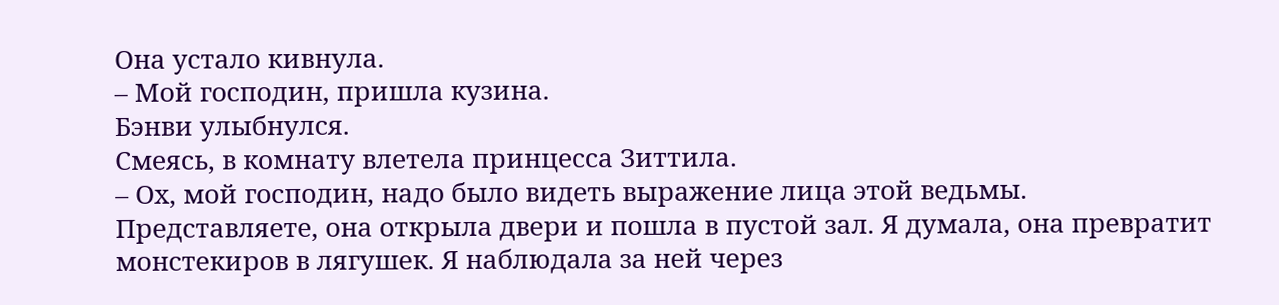Она устало кивнула.
– Мой господин, пришла кузина.
Бэнви улыбнулся.
Смеясь, в комнату влетела принцесса Зиттила.
– Ох, мой господин, надо было видеть выражение лица этой ведьмы.
Представляете, она открыла двери и пошла в пустой зал. Я думала, она превратит монстекиров в лягушек. Я наблюдала за ней через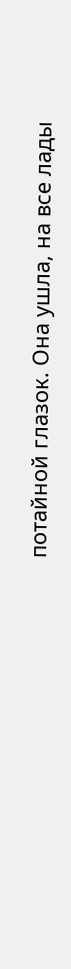потайной глазок. Она ушла, на все лады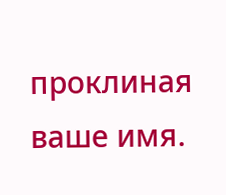проклиная ваше имя.